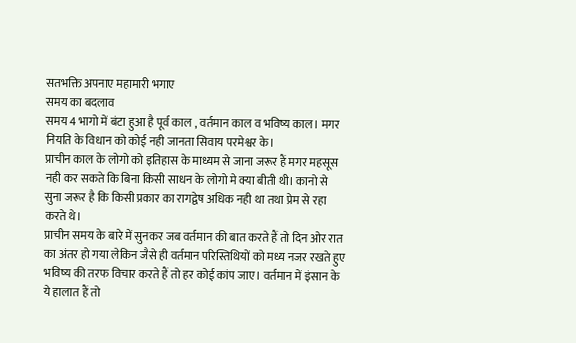सतभक्ति अपनाए महामारी भगाए
समय का बदलाव
समय 4 भागो में बंटा हुआ है पूर्व काल , वर्तमान काल व भविष्य काल। मगर नियति के विधान को कोई नही जानता सिवाय परमेश्वर के।
प्राचीन काल के लोगो को इतिहास के माध्यम से जाना जरूर हैं मगर महसूस नही कर सकते कि बिना किसी साधन के लोगो मे क्या बीती थी। कानो से सुना जरूर है कि किसी प्रकार का रागद्वेष अधिक नही था तथा प्रेम से रहा करते थे।
प्राचीन समय के बारे में सुनकर जब वर्तमान की बात करते हैं तो दिन ओर रात का अंतर हो गया लेकिन जैसे ही वर्तमान परिस्तिथियों को मध्य नजर रखते हुए भविष्य की तरफ विचार करते हैं तो हर कोई कांप जाए। वर्तमान में इंसान के ये हालात हैं तो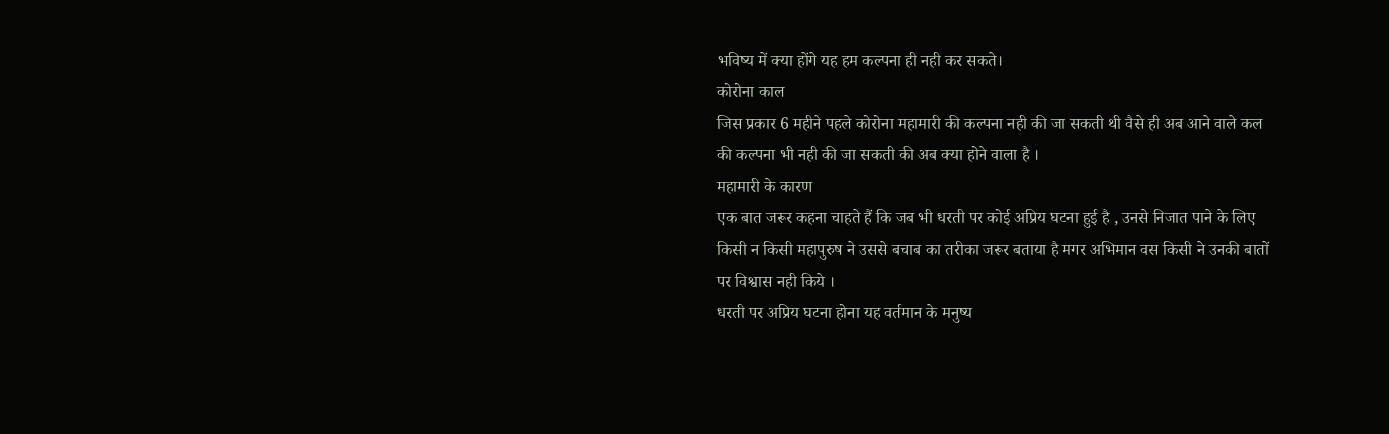भविष्य में क्या होंगे यह हम कल्पना ही नही कर सकते।
कोरोना काल
जिस प्रकार 6 महीने पहले कोरोना महामारी की कल्पना नही की जा सकती थी वैसे ही अब आने वाले कल की कल्पना भी नही की जा सकती की अब क्या होने वाला है ।
महामारी के कारण
एक बात जरूर कहना चाहते हैं कि जब भी धरती पर कोई अप्रिय घटना हुई है , उनसे निजात पाने के लिए किसी न किसी महापुरुष ने उससे बचाब का तरीका जरूर बताया है मगर अभिमान वस किसी ने उनकी बातों पर विश्वास नही किये ।
धरती पर अप्रिय घटना होना यह वर्तमान के मनुष्य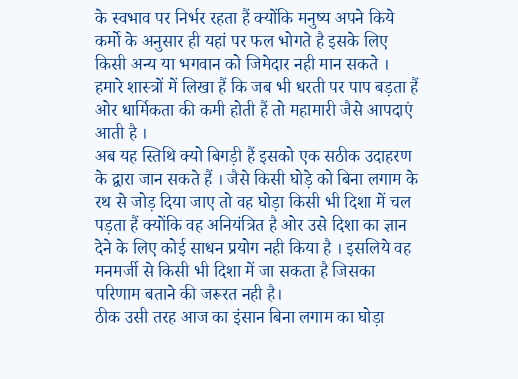के स्वभाव पर निर्भर रहता हैं क्योंकि मनुष्य अपने किये कर्मो के अनुसार ही यहां पर फल भोगते है इसके लिए किसी अन्य या भगवान को जिमेदार नही मान सकते ।
हमारे शास्त्रों में लिखा हैं कि जब भी धरती पर पाप बड़ता हैं ओर धार्मिकता की कमी होती हैं तो महामारी जैसे आपदाएं आती है ।
अब यह स्तिथि क्यो बिगड़ी हैं इसको एक सठीक उदाहरण के द्वारा जान सकते हैं । जैसे किसी घोड़े को बिना लगाम के रथ से जोड़ दिया जाए तो वह घोड़ा किसी भी दिशा में चल पड़ता हैं क्योंकि वह अनियंत्रित है ओर उसे दिशा का ज्ञान देने के लिए कोई साधन प्रयोग नही किया है । इसलिये वह मनमर्जी से किसी भी दिशा में जा सकता है जिसका परिणाम बताने की जरूरत नही है।
ठीक उसी तरह आज का इंसान बिना लगाम का घोड़ा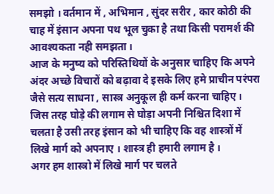समझो । वर्तमान में , अभिमान , सुंदर सरीर , कार कोठी की चाह में इंसान अपना पथ भूल चुका है तथा किसी परामर्श की आवश्यकता नही समझता।
आज के मनुष्य को परिस्तिथियों के अनुसार चाहिए कि अपने अंदर अच्छे विचारों को बढ़ावा दे इसके लिए हमे प्राचीन परंपरा जैसे सत्य साधना , सास्त्र अनुकूल ही कर्म करना चाहिए।
जिस तरह घोड़े की लगाम से घोड़ा अपनी निश्चित दिशा में चलता है उसी तरह इंसान को भी चाहिए कि वह शास्त्रों में लिखे मार्ग को अपनाए । शास्त्र ही हमारी लगाम है ।
अगर हम शास्त्रो में लिखे मार्ग पर चलते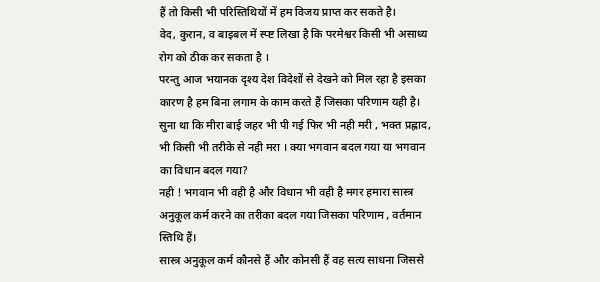हैं तो किसी भी परिस्तिथियों में हम विजय प्राप्त कर सकते है।
वेद, कुरान, व बाइबल में स्प्ष्ट लिखा है कि परमेश्वर किसी भी असाध्य रोग को ठीक कर सकता है ।
परन्तु आज भयानक दृश्य देश विदेशों से देखने को मिल रहा है इसका कारण है हम बिना लगाम के काम करते हैं जिसका परिणाम यही है। सुना था कि मीरा बाई जहर भी पी गई फिर भी नही मरी , भक्त प्रह्लाद, भी किसी भी तरीके से नही मरा । क्या भगवान बदल गया या भगवान का विधान बदल गया?
नही ! भगवान भी वही है और विधान भी वही है मगर हमारा सास्त्र अनुकूल कर्म करने का तरीका बदल गया जिसका परिणाम , वर्तमान स्तिथि हैं।
सास्त्र अनुकूल कर्म कौनसे हैं और कोनसी हैं वह सत्य साधना जिससे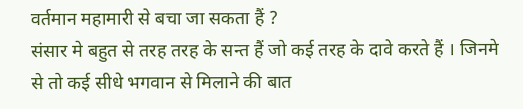वर्तमान महामारी से बचा जा सकता हैं ?
संसार मे बहुत से तरह तरह के सन्त हैं जो कई तरह के दावे करते हैं । जिनमे से तो कई सीधे भगवान से मिलाने की बात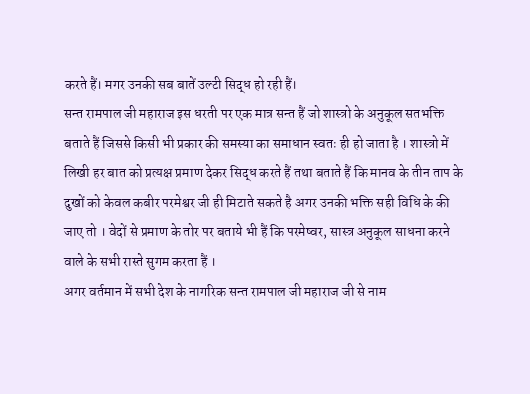करते हैं। मगर उनकी सब बातें उल्टी सिद्ध हो रही हैं।
सन्त रामपाल जी महाराज इस धरती पर एक मात्र सन्त हैं जो शास्त्रो के अनुकूल सतभक्ति बताते हैं जिससे किसी भी प्रकार की समस्या का समाधान स्वतः ही हो जाता है । शास्त्रो में लिखी हर बात को प्रत्यक्ष प्रमाण देकर सिद्ध करते हैं तथा बताते हैं कि मानव के तीन ताप के दुखों को केवल कबीर परमेश्वर जी ही मिटाते सकते है अगर उनकी भक्ति सही विधि के की जाए तो । वेदों से प्रमाण के तोर पर बताये भी हैं कि परमेष्वर, सास्त्र अनुकूल साधना करने वाले के सभी रास्ते सुगम करता हैं ।
अगर वर्तमान में सभी देश के नागरिक सन्त रामपाल जी महाराज जी से नाम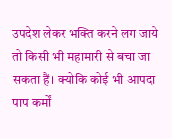उपदेश लेकर भक्ति करने लग जाये तो किसी भी महामारी से बचा जा सकता हैं। क्योकि कोई भी आपदा पाप कर्मों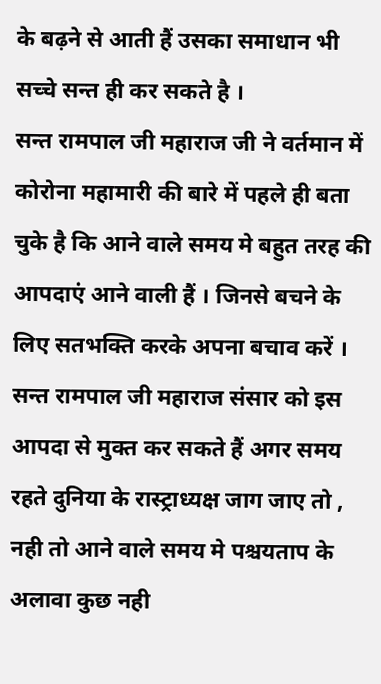के बढ़ने से आती हैं उसका समाधान भी सच्चे सन्त ही कर सकते है ।
सन्त रामपाल जी महाराज जी ने वर्तमान में कोरोना महामारी की बारे में पहले ही बता चुके है कि आने वाले समय मे बहुत तरह की आपदाएं आने वाली हैं । जिनसे बचने के लिए सतभक्ति करके अपना बचाव करें ।
सन्त रामपाल जी महाराज संसार को इस आपदा से मुक्त कर सकते हैं अगर समय रहते दुनिया के रास्ट्राध्यक्ष जाग जाए तो , नही तो आने वाले समय मे पश्चयताप के अलावा कुछ नही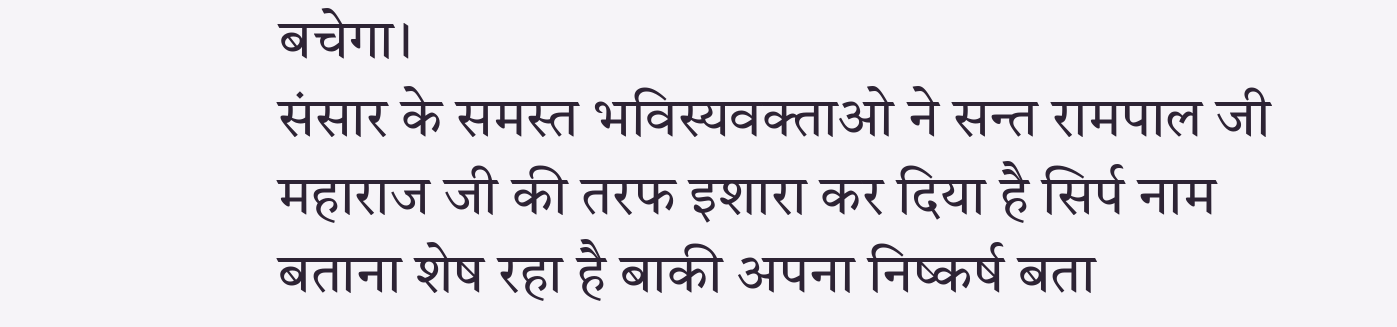बचेगा।
संसार के समस्त भविस्यवक्ताओ ने सन्त रामपाल जी महाराज जी की तरफ इशारा कर दिया है सिर्प नाम बताना शेष रहा है बाकी अपना निष्कर्ष बता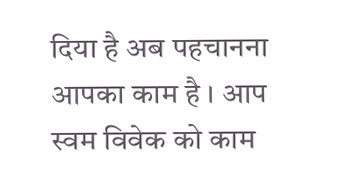दिया है अब पहचानना आपका काम है । आप स्वम विवेक को काम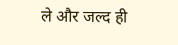ले और जल्द ही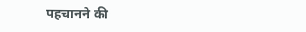पहचानने की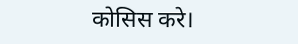कोसिस करे।